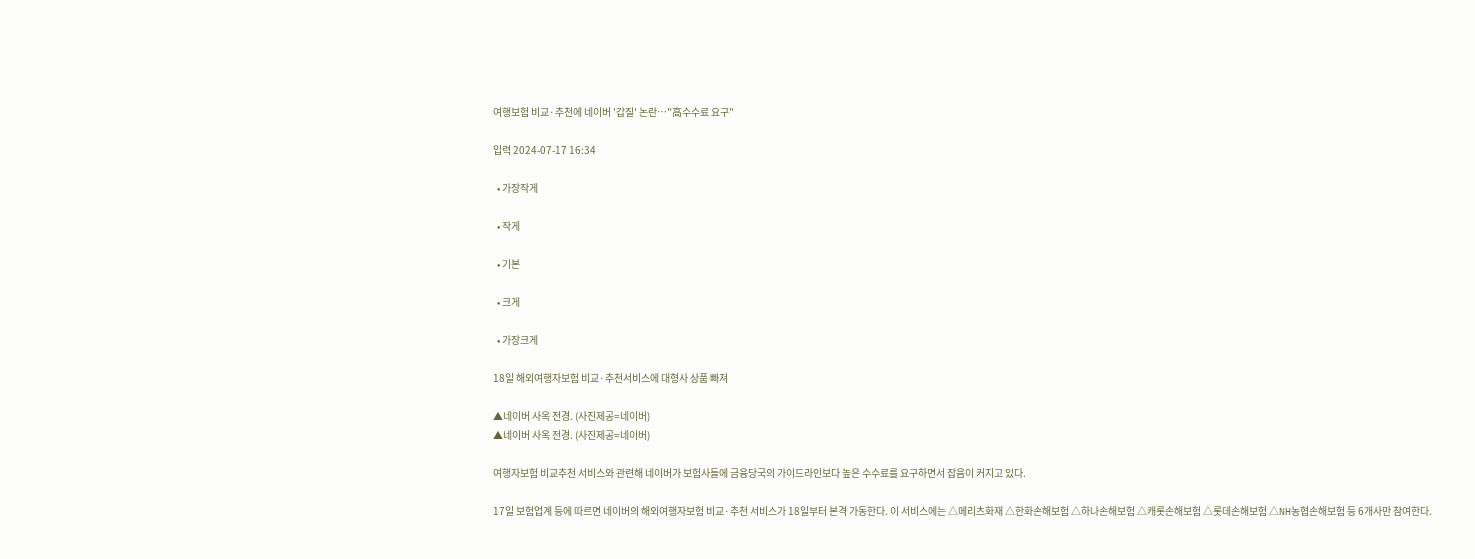여행보험 비교·추천에 네이버 '갑질' 논란…"高수수료 요구"

입력 2024-07-17 16:34

  • 가장작게

  • 작게

  • 기본

  • 크게

  • 가장크게

18일 해외여행자보험 비교·추천서비스에 대형사 상품 빠져

▲네이버 사옥 전경. (사진제공=네이버)
▲네이버 사옥 전경. (사진제공=네이버)

여행자보험 비교추천 서비스와 관련해 네이버가 보험사들에 금융당국의 가이드라인보다 높은 수수료를 요구하면서 잡음이 커지고 있다.

17일 보험업계 등에 따르면 네이버의 해외여행자보험 비교·추천 서비스가 18일부터 본격 가동한다. 이 서비스에는 △메리츠화재 △한화손해보험 △하나손해보험 △캐롯손해보험 △롯데손해보험 △NH농협손해보험 등 6개사만 참여한다.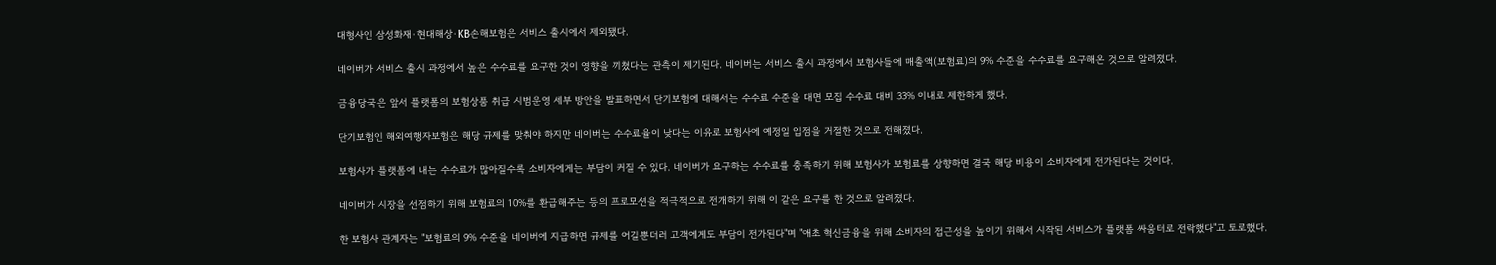대형사인 삼성화재·현대해상·KB손해보험은 서비스 출시에서 제외됐다.

네이버가 서비스 출시 과정에서 높은 수수료를 요구한 것이 영향을 끼쳤다는 관측이 제기된다. 네이버는 서비스 출시 과정에서 보험사들에 매출액(보험료)의 9% 수준을 수수료를 요구해온 것으로 알려졌다.

금융당국은 앞서 플랫폼의 보험상품 취급 시범운영 세부 방안을 발표하면서 단기보험에 대해서는 수수료 수준을 대면 모집 수수료 대비 33% 이내로 제한하게 했다.

단기보험인 해외여행자보험은 해당 규제를 맞춰야 하지만 네이버는 수수료율이 낮다는 이유로 보험사에 예정일 입점을 거절한 것으로 전해졌다.

보험사가 플랫폼에 내는 수수료가 많아질수록 소비자에게는 부담이 커질 수 있다. 네이버가 요구하는 수수료를 충족하기 위해 보험사가 보험료를 상향하면 결국 해당 비용이 소비자에게 전가된다는 것이다.

네이버가 시장을 선점하기 위해 보험료의 10%를 환급해주는 등의 프로모션을 적극적으로 전개하기 위해 이 같은 요구를 한 것으로 알려졌다.

한 보험사 관계자는 "보험료의 9% 수준을 네이버에 지급하면 규제를 어길뿐더러 고객에게도 부담이 전가된다"며 "애초 혁신금융을 위해 소비자의 접근성을 높이기 위해서 시작된 서비스가 플랫폼 싸움터로 전락했다"고 토로했다.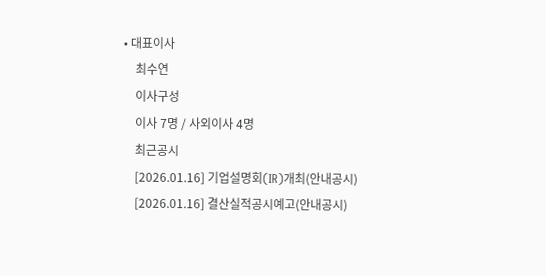• 대표이사
    최수연
    이사구성
    이사 7명 / 사외이사 4명
    최근공시
    [2026.01.16] 기업설명회(IR)개최(안내공시)
    [2026.01.16] 결산실적공시예고(안내공시)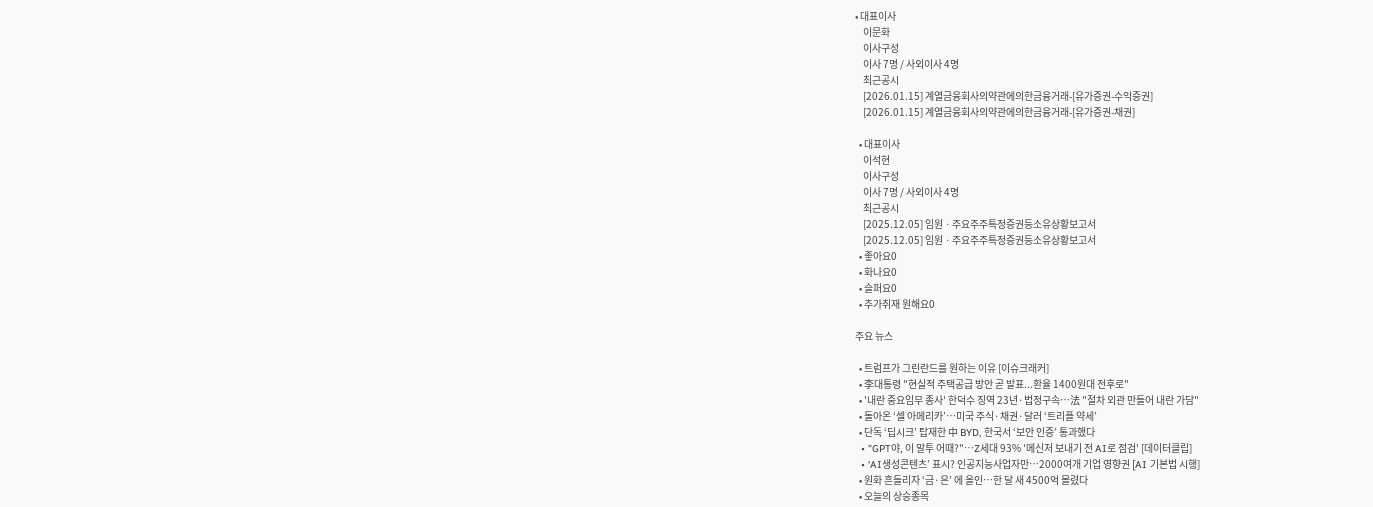• 대표이사
    이문화
    이사구성
    이사 7명 / 사외이사 4명
    최근공시
    [2026.01.15] 계열금융회사의약관에의한금융거래-[유가증권-수익증권]
    [2026.01.15] 계열금융회사의약관에의한금융거래-[유가증권-채권]

  • 대표이사
    이석현
    이사구성
    이사 7명 / 사외이사 4명
    최근공시
    [2025.12.05] 임원ㆍ주요주주특정증권등소유상황보고서
    [2025.12.05] 임원ㆍ주요주주특정증권등소유상황보고서
  • 좋아요0
  • 화나요0
  • 슬퍼요0
  • 추가취재 원해요0

주요 뉴스

  • 트럼프가 그린란드를 원하는 이유 [이슈크래커]
  • 李대통령 "현실적 주택공급 방안 곧 발표...환율 1400원대 전후로"
  • '내란 중요임무 종사' 한덕수 징역 23년·법정구속…法 "절차 외관 만들어 내란 가담"
  • 돌아온 ‘셀 아메리카’…미국 주식·채권·달러 ‘트리플 약세’
  • 단독 ‘딥시크’ 탑재한 中 BYD, 한국서 ‘보안 인증’ 통과했다
  • "GPT야, 이 말투 어때?"…Z세대 93% '메신저 보내기 전 AI로 점검' [데이터클립]
  • ‘AI생성콘텐츠’ 표시? 인공지능사업자만…2000여개 기업 영향권 [AI 기본법 시행]
  • 원화 흔들리자 ‘금·은’ 에 올인…한 달 새 4500억 몰렸다
  • 오늘의 상승종목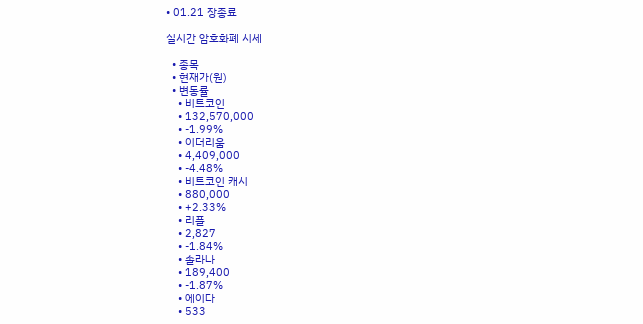• 01.21 장종료

실시간 암호화폐 시세

  • 종목
  • 현재가(원)
  • 변동률
    • 비트코인
    • 132,570,000
    • -1.99%
    • 이더리움
    • 4,409,000
    • -4.48%
    • 비트코인 캐시
    • 880,000
    • +2.33%
    • 리플
    • 2,827
    • -1.84%
    • 솔라나
    • 189,400
    • -1.87%
    • 에이다
    • 533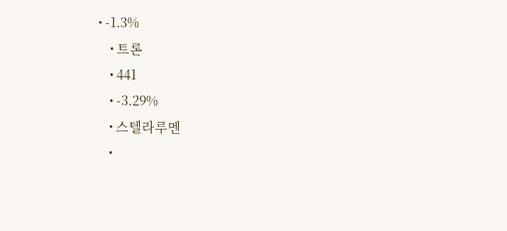• -1.3%
    • 트론
    • 441
    • -3.29%
    • 스텔라루멘
    •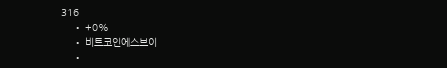316
    • +0%
    • 비트코인에스브이
    •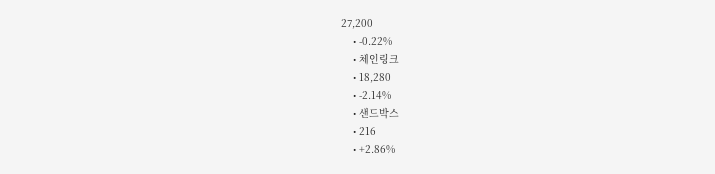27,200
    • -0.22%
    • 체인링크
    • 18,280
    • -2.14%
    • 샌드박스
    • 216
    • +2.86%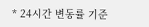* 24시간 변동률 기준